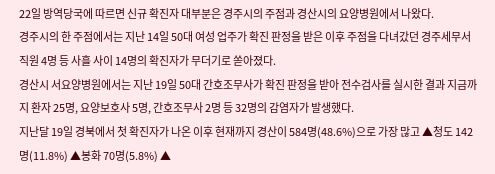22일 방역당국에 따르면 신규 확진자 대부분은 경주시의 주점과 경산시의 요양병원에서 나왔다.
경주시의 한 주점에서는 지난 14일 50대 여성 업주가 확진 판정을 받은 이후 주점을 다녀갔던 경주세무서 직원 4명 등 사흘 사이 14명의 확진자가 무더기로 쏟아졌다.
경산시 서요양병원에서는 지난 19일 50대 간호조무사가 확진 판정을 받아 전수검사를 실시한 결과 지금까지 환자 25명, 요양보호사 5명, 간호조무사 2명 등 32명의 감염자가 발생했다.
지난달 19일 경북에서 첫 확진자가 나온 이후 현재까지 경산이 584명(48.6%)으로 가장 많고 ▲청도 142명(11.8%) ▲봉화 70명(5.8%) ▲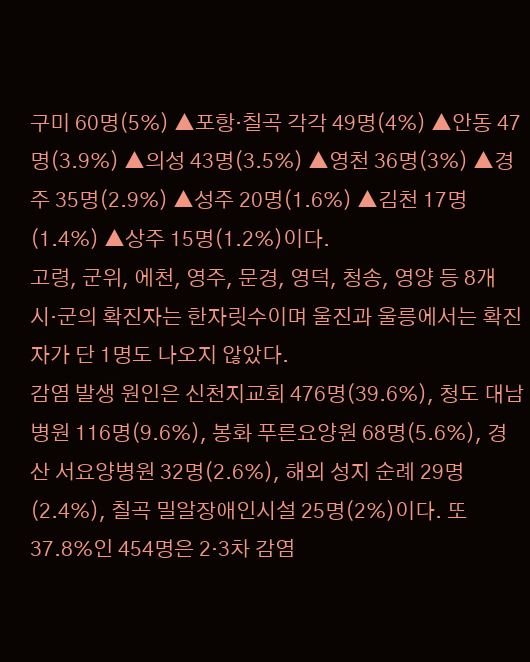구미 60명(5%) ▲포항·칠곡 각각 49명(4%) ▲안동 47명(3.9%) ▲의성 43명(3.5%) ▲영천 36명(3%) ▲경주 35명(2.9%) ▲성주 20명(1.6%) ▲김천 17명(1.4%) ▲상주 15명(1.2%)이다.
고령, 군위, 에천, 영주, 문경, 영덕, 청송, 영양 등 8개 시·군의 확진자는 한자릿수이며 울진과 울릉에서는 확진자가 단 1명도 나오지 않았다.
감염 발생 원인은 신천지교회 476명(39.6%), 청도 대남병원 116명(9.6%), 봉화 푸른요양원 68명(5.6%), 경산 서요양병원 32명(2.6%), 해외 성지 순례 29명(2.4%), 칠곡 밀알장애인시설 25명(2%)이다. 또 37.8%인 454명은 2·3차 감염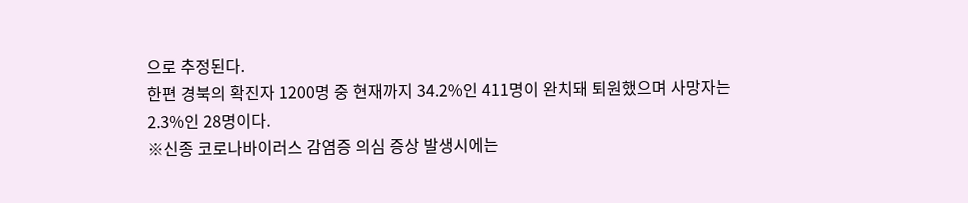으로 추정된다.
한편 경북의 확진자 1200명 중 현재까지 34.2%인 411명이 완치돼 퇴원했으며 사망자는 2.3%인 28명이다.
※신종 코로나바이러스 감염증 의심 증상 발생시에는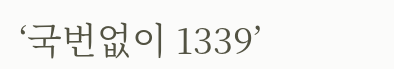‘국번없이 1339’